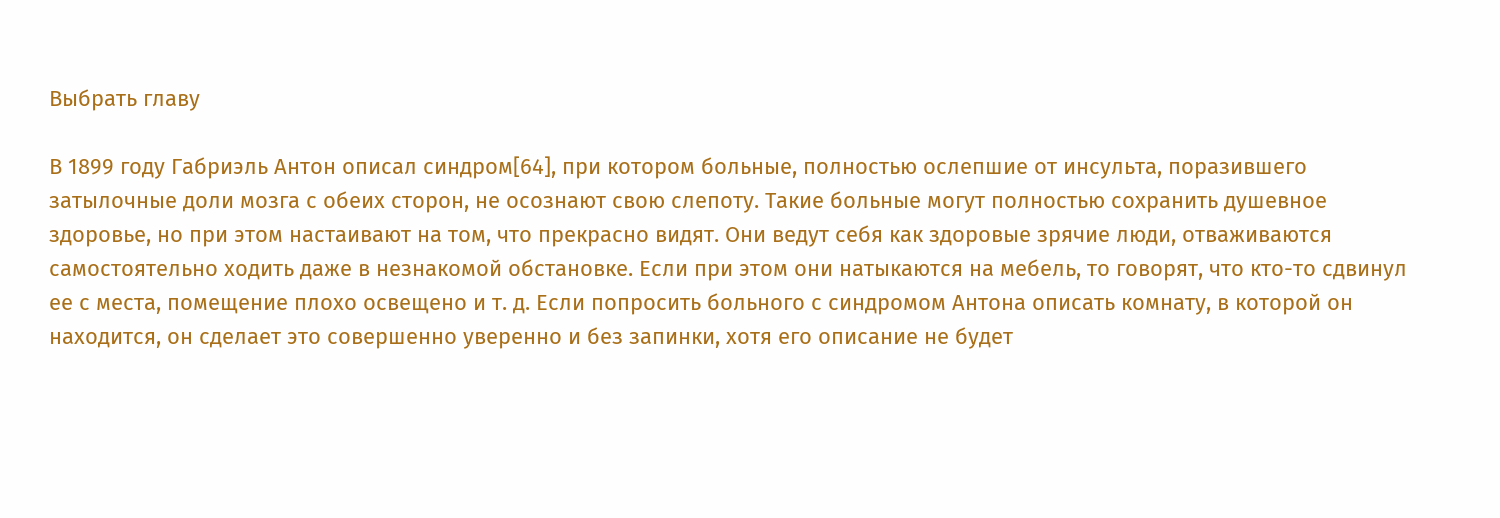Выбрать главу

В 1899 году Габриэль Антон описал синдром[64], при котором больные, полностью ослепшие от инсульта, поразившего затылочные доли мозга с обеих сторон, не осознают свою слепоту. Такие больные могут полностью сохранить душевное здоровье, но при этом настаивают на том, что прекрасно видят. Они ведут себя как здоровые зрячие люди, отваживаются самостоятельно ходить даже в незнакомой обстановке. Если при этом они натыкаются на мебель, то говорят, что кто-то сдвинул ее с места, помещение плохо освещено и т. д. Если попросить больного с синдромом Антона описать комнату, в которой он находится, он сделает это совершенно уверенно и без запинки, хотя его описание не будет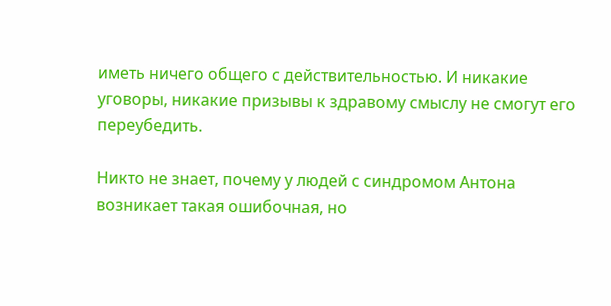иметь ничего общего с действительностью. И никакие уговоры, никакие призывы к здравому смыслу не смогут его переубедить.

Никто не знает, почему у людей с синдромом Антона возникает такая ошибочная, но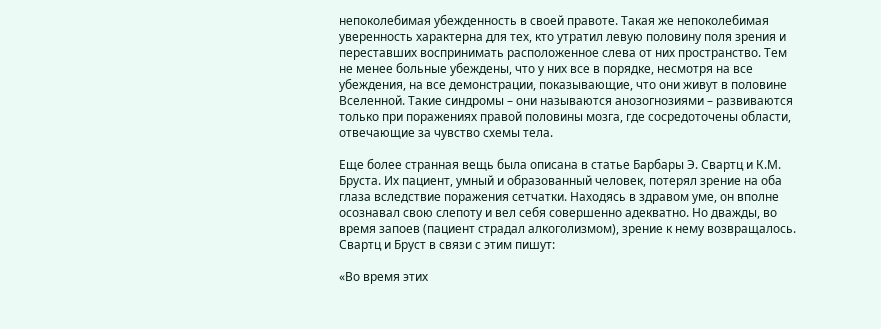непоколебимая убежденность в своей правоте. Такая же непоколебимая уверенность характерна для тех, кто утратил левую половину поля зрения и переставших воспринимать расположенное слева от них пространство. Тем не менее больные убеждены, что у них все в порядке, несмотря на все убеждения, на все демонстрации, показывающие, что они живут в половине Вселенной. Такие синдромы – они называются анозогнозиями – развиваются только при поражениях правой половины мозга, где сосредоточены области, отвечающие за чувство схемы тела.

Еще более странная вещь была описана в статье Барбары Э. Свартц и К.М. Бруста. Их пациент, умный и образованный человек, потерял зрение на оба глаза вследствие поражения сетчатки. Находясь в здравом уме, он вполне осознавал свою слепоту и вел себя совершенно адекватно. Но дважды, во время запоев (пациент страдал алкоголизмом), зрение к нему возвращалось. Свартц и Бруст в связи с этим пишут:

«Во время этих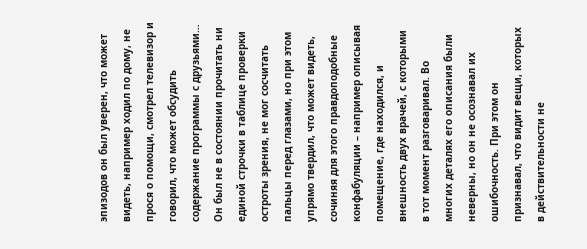эпизодов он был уверен, что может видеть, например ходил по дому, не прося о помощи, смотрел телевизор и говорил, что может обсудить содержание программы с друзьями… Он был не в состоянии прочитать ни единой строчки в таблице проверки остроты зрения, не мог сосчитать пальцы перед глазами, но при этом упрямо твердил, что может видеть, сочиняя для этого правдоподобные конфабуляции – например описывая помещение, где находился, и внешность двух врачей, с которыми в тот момент разговаривал. Во многих деталях его описания были неверны, но он не осознавал их ошибочность. При этом он признавал, что видит вещи, которых в действительности не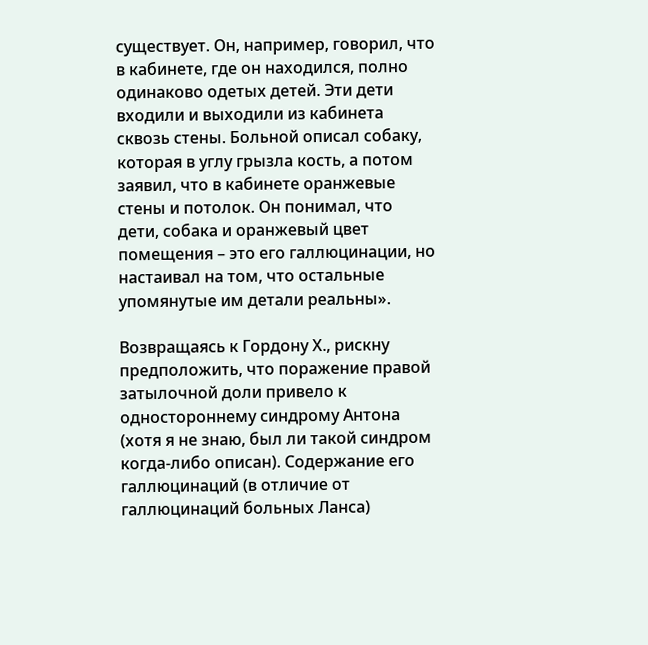существует. Он, например, говорил, что в кабинете, где он находился, полно одинаково одетых детей. Эти дети входили и выходили из кабинета сквозь стены. Больной описал собаку, которая в углу грызла кость, а потом заявил, что в кабинете оранжевые стены и потолок. Он понимал, что дети, собака и оранжевый цвет помещения – это его галлюцинации, но настаивал на том, что остальные упомянутые им детали реальны».

Возвращаясь к Гордону Х., рискну предположить, что поражение правой затылочной доли привело к одностороннему синдрому Антона (хотя я не знаю, был ли такой синдром когда-либо описан). Содержание его галлюцинаций (в отличие от галлюцинаций больных Ланса)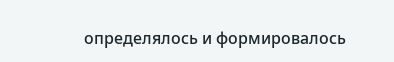определялось и формировалось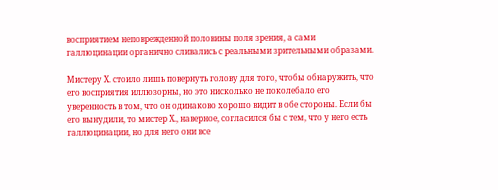восприятием неповрежденной половины поля зрения, а сами галлюцинации органично сливались с реальными зрительными образами.

Мистеру Х. стоило лишь повернуть голову для того, чтобы обнаружить, что его восприятия иллюзорны, но это нисколько не поколебало его уверенность в том, что он одинаково хорошо видит в обе стороны. Если бы его вынудили, то мистер Х., наверное, согласился бы с тем, что у него есть галлюцинации, но для него они все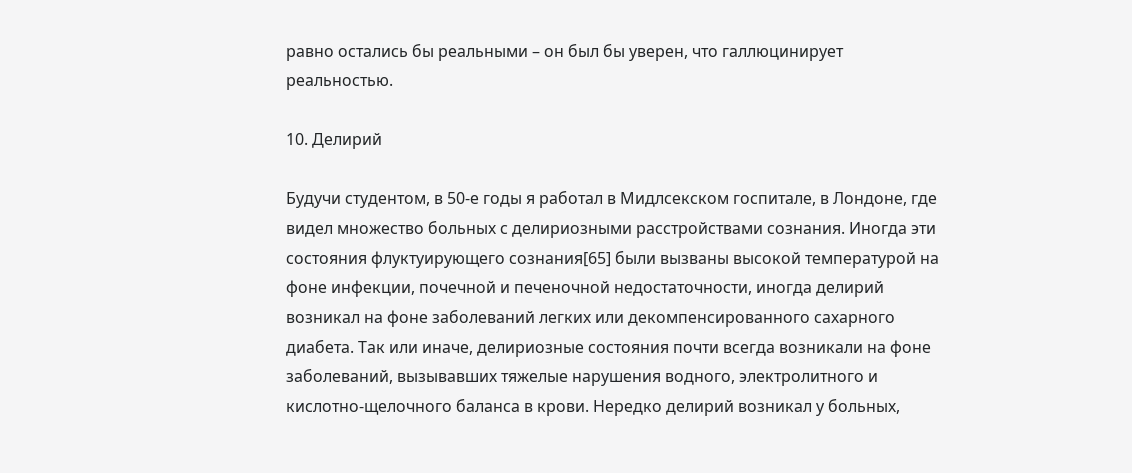равно остались бы реальными – он был бы уверен, что галлюцинирует реальностью.

10. Делирий

Будучи студентом, в 50-е годы я работал в Мидлсекском госпитале, в Лондоне, где видел множество больных с делириозными расстройствами сознания. Иногда эти состояния флуктуирующего сознания[65] были вызваны высокой температурой на фоне инфекции, почечной и печеночной недостаточности, иногда делирий возникал на фоне заболеваний легких или декомпенсированного сахарного диабета. Так или иначе, делириозные состояния почти всегда возникали на фоне заболеваний, вызывавших тяжелые нарушения водного, электролитного и кислотно-щелочного баланса в крови. Нередко делирий возникал у больных,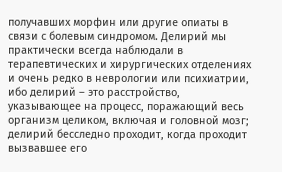получавших морфин или другие опиаты в связи с болевым синдромом. Делирий мы практически всегда наблюдали в терапевтических и хирургических отделениях и очень редко в неврологии или психиатрии, ибо делирий – это расстройство, указывающее на процесс, поражающий весь организм целиком, включая и головной мозг; делирий бесследно проходит, когда проходит вызвавшее его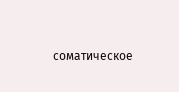соматическое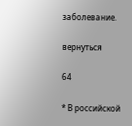заболевание.

вернуться

64

* В российской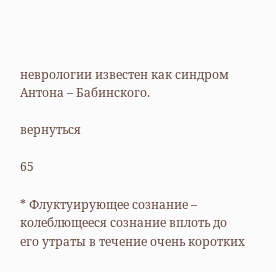неврологии известен как синдром Антона – Бабинского.

вернуться

65

* Флуктуирующее сознание – колеблющееся сознание вплоть до его утраты в течение очень коротких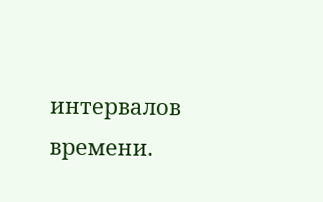интервалов времени.